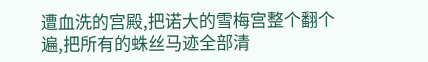遭血洗的宫殿,把诺大的雪梅宫整个翻个遍,把所有的蛛丝马迹全部清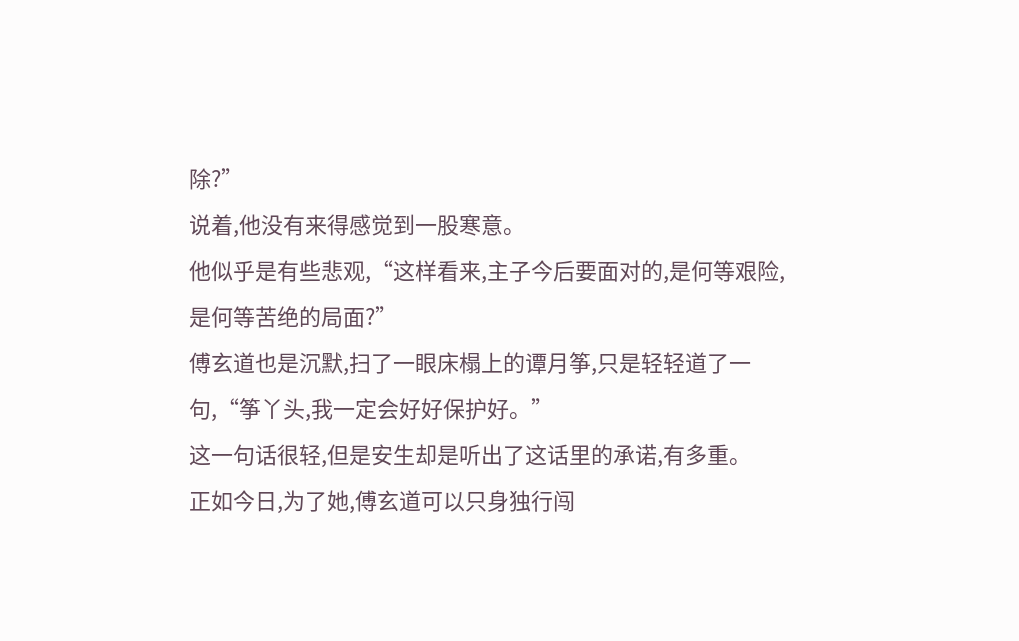除?”
说着,他没有来得感觉到一股寒意。
他似乎是有些悲观,“这样看来,主子今后要面对的,是何等艰险,是何等苦绝的局面?”
傅玄道也是沉默,扫了一眼床榻上的谭月筝,只是轻轻道了一句,“筝丫头,我一定会好好保护好。”
这一句话很轻,但是安生却是听出了这话里的承诺,有多重。
正如今日,为了她,傅玄道可以只身独行闯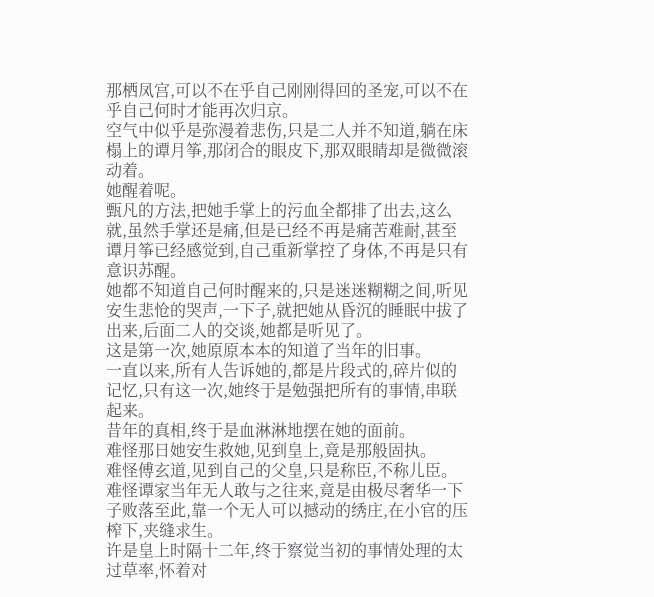那栖凤宫,可以不在乎自己刚刚得回的圣宠,可以不在乎自己何时才能再次归京。
空气中似乎是弥漫着悲伤,只是二人并不知道,躺在床榻上的谭月筝,那闭合的眼皮下,那双眼睛却是微微滚动着。
她醒着呢。
甄凡的方法,把她手掌上的污血全都排了出去,这么就,虽然手掌还是痛,但是已经不再是痛苦难耐,甚至谭月筝已经感觉到,自己重新掌控了身体,不再是只有意识苏醒。
她都不知道自己何时醒来的,只是迷迷糊糊之间,听见安生悲怆的哭声,一下子,就把她从昏沉的睡眠中拔了出来,后面二人的交谈,她都是听见了。
这是第一次,她原原本本的知道了当年的旧事。
一直以来,所有人告诉她的,都是片段式的,碎片似的记忆,只有这一次,她终于是勉强把所有的事情,串联起来。
昔年的真相,终于是血淋淋地摆在她的面前。
难怪那日她安生救她,见到皇上,竟是那般固执。
难怪傅玄道,见到自己的父皇,只是称臣,不称儿臣。
难怪谭家当年无人敢与之往来,竟是由极尽奢华一下子败落至此,靠一个无人可以撼动的绣庄,在小官的压榨下,夹缝求生。
许是皇上时隔十二年,终于察觉当初的事情处理的太过草率,怀着对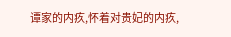谭家的内疚,怀着对贵妃的内疚,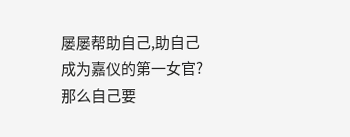屡屡帮助自己,助自己成为嘉仪的第一女官?
那么自己要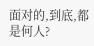面对的,到底,都是何人?